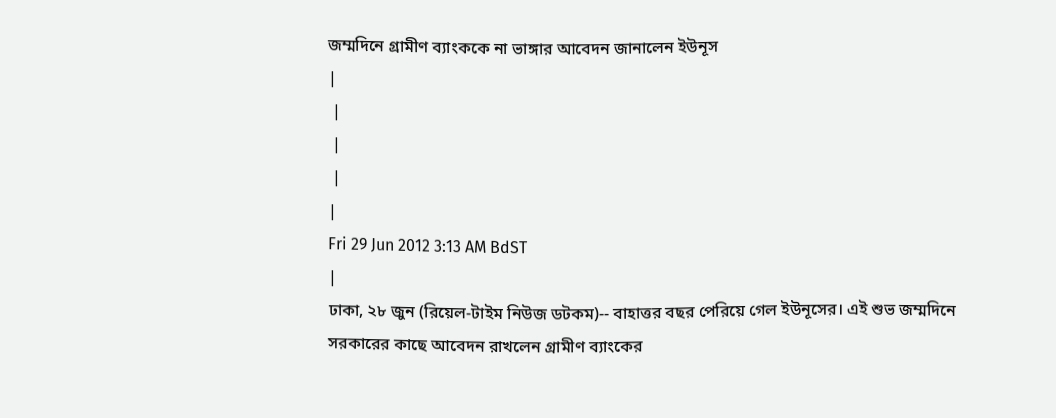জম্মদিনে গ্রামীণ ব্যাংককে না ভাঙ্গার আবেদন জানালেন ইউনূস
|
 |
 |
 |
|
Fri 29 Jun 2012 3:13 AM BdST
|
ঢাকা, ২৮ জুন (রিয়েল-টাইম নিউজ ডটকম)-- বাহাত্তর বছর পেরিয়ে গেল ইউনূসের। এই শুভ জম্মদিনে সরকারের কাছে আবেদন রাখলেন গ্রামীণ ব্যাংকের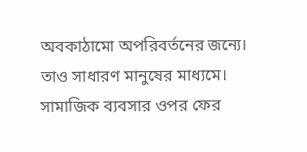অবকাঠামো অপরিবর্তনের জন্যে। তাও সাধারণ মানুষের মাধ্যমে। সামাজিক ব্যবসার ওপর ফের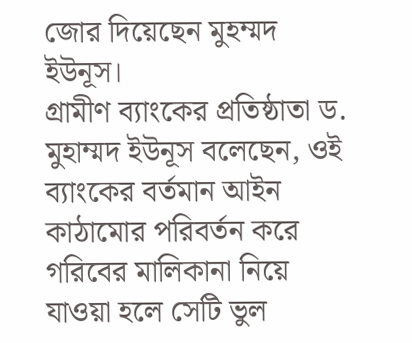জোর দিয়েছেন মুহম্মদ ইউনূস।
গ্রামীণ ব্যাংকের প্রতিষ্ঠাতা ড. মুহাম্মদ ইউনূস বলেছেন, ওই ব্যাংকের বর্তমান আইন কাঠামোর পরিবর্তন করে গরিবের মালিকানা নিয়ে যাওয়া হলে সেটি ভুল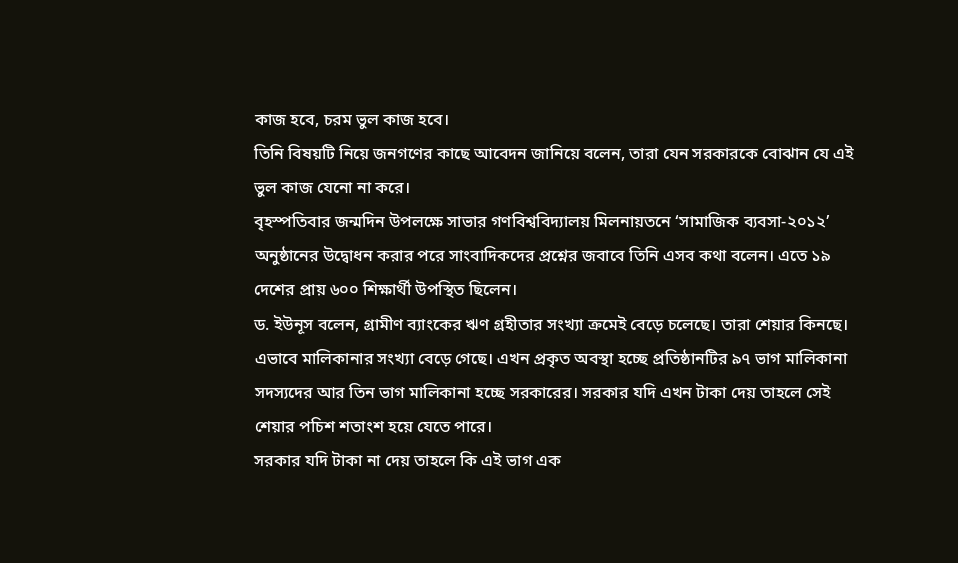কাজ হবে, চরম ভুল কাজ হবে।
তিনি বিষয়টি নিয়ে জনগণের কাছে আবেদন জানিয়ে বলেন, তারা যেন সরকারকে বোঝান যে এই ভুল কাজ যেনো না করে।
বৃহস্পতিবার জন্মদিন উপলক্ষে সাভার গণবিশ্ববিদ্যালয় মিলনায়তনে ‘সামাজিক ব্যবসা-২০১২’ অনুষ্ঠানের উদ্বোধন করার পরে সাংবাদিকদের প্রশ্নের জবাবে তিনি এসব কথা বলেন। এতে ১৯ দেশের প্রায় ৬০০ শিক্ষার্থী উপস্থিত ছিলেন।
ড. ইউনূস বলেন, গ্রামীণ ব্যাংকের ঋণ গ্রহীতার সংখ্যা ক্রমেই বেড়ে চলেছে। তারা শেয়ার কিনছে। এভাবে মালিকানার সংখ্যা বেড়ে গেছে। এখন প্রকৃত অবস্থা হচ্ছে প্রতিষ্ঠানটির ৯৭ ভাগ মালিকানা সদস্যদের আর তিন ভাগ মালিকানা হচ্ছে সরকারের। সরকার যদি এখন টাকা দেয় তাহলে সেই শেয়ার পচিশ শতাংশ হয়ে যেতে পারে।
সরকার যদি টাকা না দেয় তাহলে কি এই ভাগ এক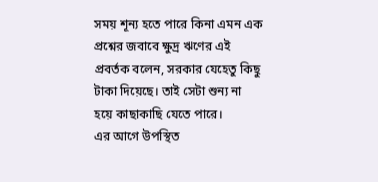সময় শূন্য হতে পারে কিনা এমন এক প্রশ্নের জবাবে ক্ষুদ্র ঋণের এই প্রবর্তক বলেন, সরকার যেহেতু কিছু টাকা দিয়েছে। তাই সেটা শুন্য না হয়ে কাছাকাছি যেতে পারে।
এর আগে উপস্থিত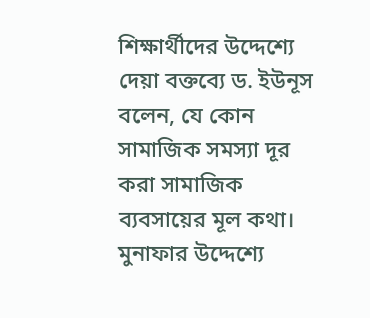শিক্ষার্থীদের উদ্দেশ্যে দেয়া বক্তব্যে ড. ইউনূস বলেন, যে কোন সামাজিক সমস্যা দূর করা সামাজিক ব্যবসায়ের মূল কথা। মুনাফার উদ্দেশ্যে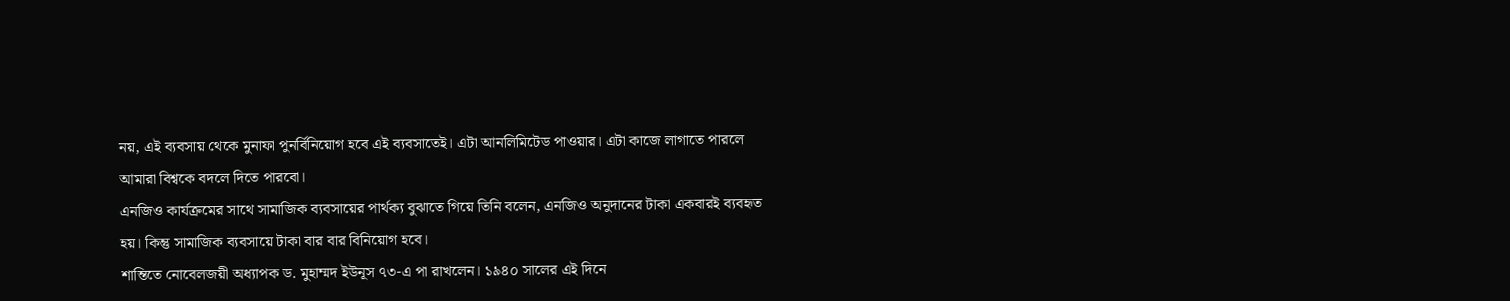নয়, এই ব্যবসায় থেকে মুনাফা পুনর্বিনিয়োগ হবে এই ব্যবসাতেই। এটা আনলিমিটেড পাওয়ার। এটা কাজে লাগাতে পারলে আমারা বিশ্বকে বদলে দিতে পারবো।
এনজিও কার্যক্রমের সাথে সামাজিক ব্যবসায়ের পার্থক্য বুঝাতে গিয়ে তিনি বলেন, এনজিও অনুদানের টাকা একবারই ব্যবহৃত হয়। কিন্তু সামাজিক ব্যবসায়ে টাকা বার বার বিনিয়োগ হবে।
শান্তিতে নোবেলজয়ী অধ্যাপক ড. মুহাম্মদ ইউনূস ৭৩-এ পা রাখলেন। ১৯৪০ সালের এই দিনে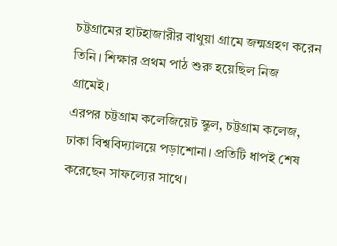চট্টগ্রামের হাটহাজারীর বাথুয়া গ্রামে জন্মগ্রহণ করেন তিনি। শিক্ষার প্রথম পাঠ শুরু হয়েছিল নিজ গ্রামেই।
এরপর চট্টগ্রাম কলেজিয়েট স্কুল, চট্টগ্রাম কলেজ, ঢাকা বিশ্ববিদ্যালয়ে পড়াশোনা। প্রতিটি ধাপই শেষ করেছেন সাফল্যের সাথে।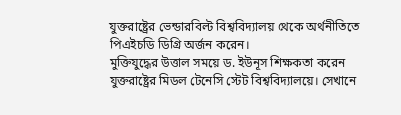যুক্তরাষ্ট্রের ভেন্ডারবিল্ট বিশ্ববিদ্যালয় থেকে অর্থনীতিতে পিএইচডি ডিগ্রি অর্জন করেন।
মুক্তিযুদ্ধের উত্তাল সময়ে ড. ইউনূস শিক্ষকতা করেন যুক্তরাষ্ট্রের মিডল টেনেসি স্টেট বিশ্ববিদ্যালয়ে। সেখানে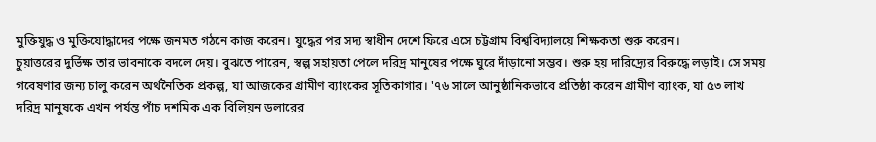মুক্তিযুদ্ধ ও মুক্তিযোদ্ধাদের পক্ষে জনমত গঠনে কাজ করেন। যুদ্ধের পর সদ্য স্বাধীন দেশে ফিরে এসে চট্টগ্রাম বিশ্ববিদ্যালয়ে শিক্ষকতা শুরু করেন।
চুয়াত্তরের দুর্ভিক্ষ তার ভাবনাকে বদলে দেয়। বুঝতে পারেন, স্বল্প সহায়তা পেলে দরিদ্র মানুষের পক্ষে ঘুরে দাঁড়ানো সম্ভব। শুরু হয় দারিদ্র্যের বিরুদ্ধে লড়াই। সে সময় গবেষণার জন্য চালু করেন অর্থনৈতিক প্রকল্প, যা আজকের গ্রামীণ ব্যাংকের সূতিকাগার। '৭৬ সালে আনুষ্ঠানিকভাবে প্রতিষ্ঠা করেন গ্রামীণ ব্যাংক, যা ৫৩ লাখ দরিদ্র মানুষকে এখন পর্যন্ত পাঁচ দশমিক এক বিলিয়ন ডলারের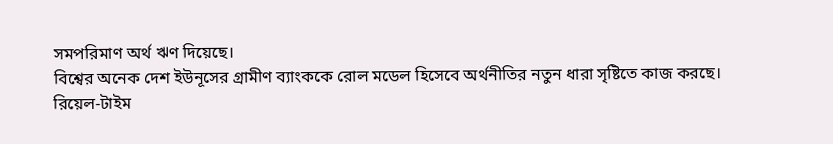সমপরিমাণ অর্থ ঋণ দিয়েছে।
বিশ্বের অনেক দেশ ইউনূসের গ্রামীণ ব্যাংককে রোল মডেল হিসেবে অর্থনীতির নতুন ধারা সৃষ্টিতে কাজ করছে।
রিয়েল-টাইম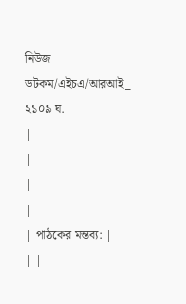নিউজ ডটকম/এইচএ/আরআই_ ২১০৯ ঘ.
|
|
|
|
| পাঠকের মন্তব্য: |
| |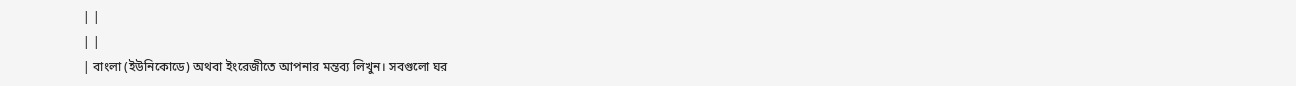| |
| |
| বাংলা (ইউনিকোডে) অথবা ইংরেজীতে আপনার মন্তব্য লিখুন। সবগুলো ঘর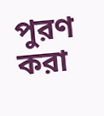পুরণ করা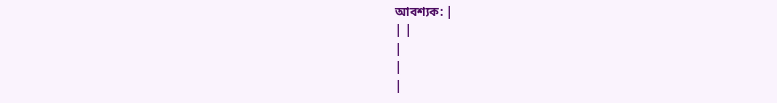আবশ্যক: |
| |
|
|
|